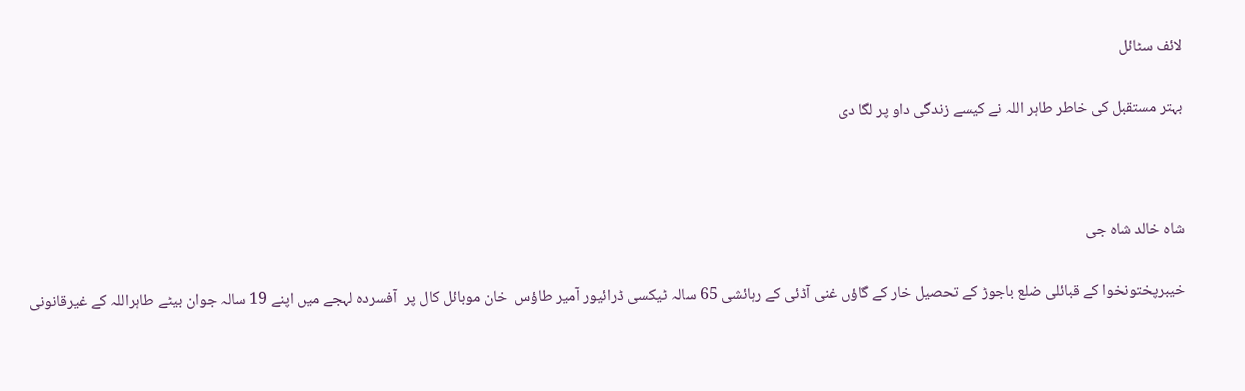لائف سٹائل

بہتر مستقبل کی خاطر طاہر اللہ نے کیسے زندگی داو پر لگا دی



شاہ خالد شاہ جی

خیبرپختونخوا کے قبائلی ضلع باجوڑ کے تحصیل خار کے گاؤں غنی آڈئی کے رہائشی 65 سالہ ٹیکسی ڈرائیور آمیر طاؤس  خان موبائل کال پر  آفسردہ لہجے میں اپنے 19 سالہ جوان بیٹے طاہراللہ کے غیرقانونی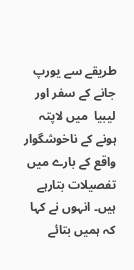طریقے سے یورپ جانے کے سفر اور لیبیا  میں لاپتہ ہونے کے ناخوشگوار واقع کے بارے میں تفصیلات بتارہے ہیں۔ انہوں نے کہا کہ ہمیں بتائے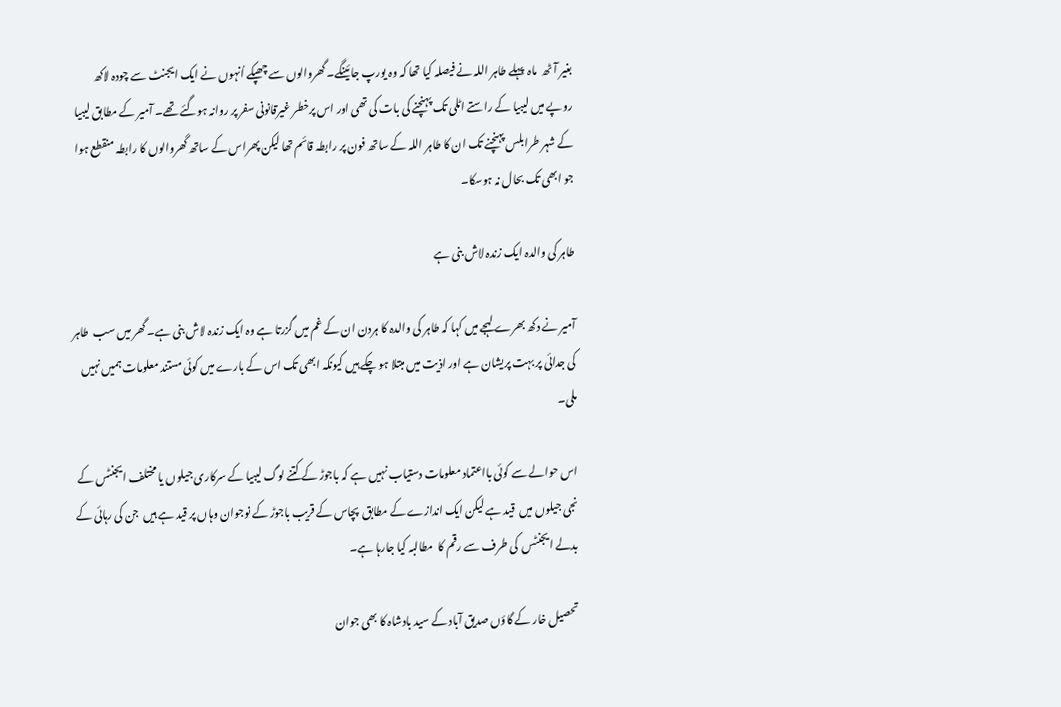بغیر آٹھ  ماہ  پہلے طاہر اللہ نے فیصلہ کیا تھا کہ وہ یورپ جائینگے۔ گھروالوں سے چھپکے اُنہوں نے ایک ایجنٹ سے چودہ لاکھ روپے میں لیبیا کے راستے اٹلی تک پہنچنے کی بات کی تھی اور اس پرخطر غیرقانونی سفر پر روانہ ہوگئے تھے۔ آمیر کے مطابق لیبیا کے شہر طرابلس پہنچنے تک ان کا طاہر اللہ کے ساتھ فون پر رابطہ قائم تھا لیکن پھراس کے ساتھ گھروالوں کا رابطہ منقطع ہوا جو ابھی تک بحال نہ ہوسکا۔

طاہر کی والدہ ایک زندہ لاش بنی ہے

آمیر نے دکھ بھرے لہجے میں کہا کہ طاہر کی والدہ کا ہردن ان کے غم میں گزرتا ہے وہ ایک زندہ لاش بنی ہے۔ گھر میں سب  طاہر کی جدائی پر بہت پریشان ہے اور اذیت میں مبتلا ہو چکے ہیں کیونکہ ابھی تک اس کے بارے میں کوئی مستند معلومات ہمیں نہیں ملی۔

اس حوالے سے کوئی بااعتماد معلومات دستیاب نہیں ہے کہ باجوڑ کے کتنے لوگ لیبیا کے سرکاری جیلوں یا مختلف ایجنٹس کے نجی جیلوں میں  قید ہے لیکن ایک اندازے کے مطابق  پچاس کے قریب باجوڑ کے نوجوان وہاں پر قید ہے ہیں  جن کی رہائی کے بدلے ایجنٹس  کی طرف سے رقم کا  مطالبہ کیا جارہا ہے۔

تحصیل خار کے گاؤں صدیق آباد کے سید بادشاہ کا بھی جوان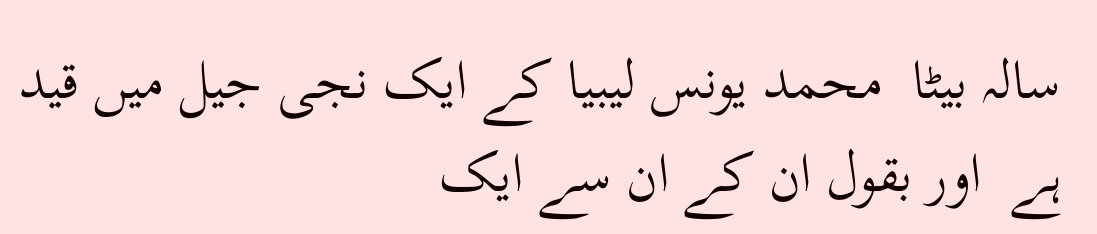سالہ بیٹا  محمد یونس لیبیا کے ایک نجی جیل میں قید ہے  اور بقول ان کے ان سے ایک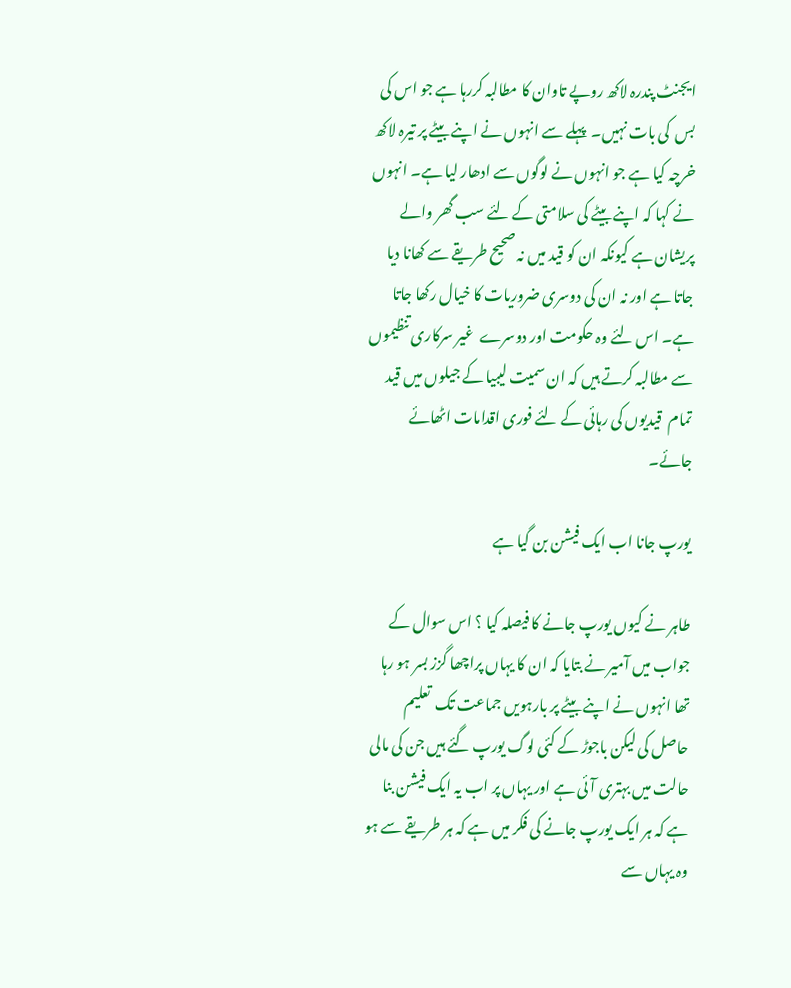ایجنٹ پندرہ لاکھ روپے تاوان کا مطالبہ کررہا ہے جو اس کی بس  کی بات نہیں۔  پہلے سے انہوں نے اپنے بیٹے پر تیرہ لاکھ  خرچہ کیا ہے جو انہوں نے لوگوں سے ادھار لیا ہے۔ انہوں نے کہا کہ اپنے بیٹے کی سلامتی کے لئے سب گھر والے پریشان ہے کیونکہ ان کو قید میں نہ صحیح طریقے سے کھانا دیا جاتا ہے اور نہ ان کی دوسری ضروریات کا خیال رکھا جاتا ہے۔ اس لئے وہ حکومت اور دوسرے  غیر سرکاری تنظیموں سے مطالبہ کرتے ہیں کہ ان سمیت لیبیا کے جیلوں میں قید تمام  قیدیوں کی رہائی کے لئے فوری اقدامات اٹھائے جائے۔

یورپ جانا اب ایک فیشن بن گیا ہے

طاہر نے کیوں یورپ جانے کا فیصلہ کیا ؟ اس سوال کے جواب میں آمیر نے بتایا کہ ان کا یہاں پراچھا گزز بسر ہو رہا تھا انہوں نے اپنے بیٹے پر بارہویں جماعت تک  تعلیم حاصل کی لیکن باجوڑ کے کئی لوگ یورپ گئے ہیں جن کی مالی حالت میں بہتری آئی ہے اور یہاں پر اب یہ ایک فیشن بنا ہے کہ ہر ایک یورپ جانے کی فکر میں ہے کہ ہر طریقے سے ہو وہ یہاں سے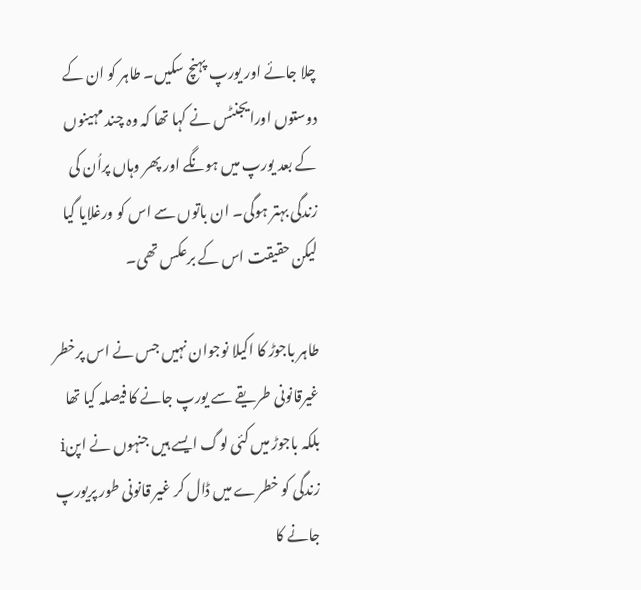چلا جائے اور یورپ پہنچ سکیں۔ طاہر کو ان کے دوستوں اورایجنٹس نے کہا تھا کہ وہ چند مہینوں  کے بعد یورپ میں ہونگے اور پھر وہاں پراُن کی زندگی بہتر ہوگی۔ ان باتوں سے اس کو ورغلایا گیا لیکن حقیقت اس کے برعکس تھی۔

طاہر باجوڑ کا اکیلا نوجوان نہیں جس نے اس پرخطر غیرقانونی طریقے سے یورپ جانے کا فیصلہ کیا تھا بلکہ باجوڑ میں کئی لوگ ایسے ہیں جنہوں نے اپنi زندگی کو خطرے میں ڈال کر غیر قانونی طور پریورپ جانے کا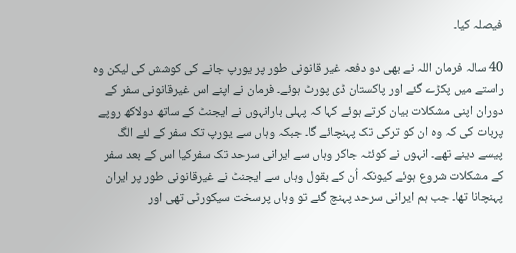فیصلہ کیا۔

40 سالہ فرمان اللہ نے بھی دو دفعہ غیر قانونی طور پر یورپ جانے کی کوشش کی لیکن وہ راستے میں پکڑے گئے اور پاکستان ڈی پورٹ ہوئے۔ فرمان نے اپنے اس غیرقانونی سفر کے دوران اپنی مشکلات بیان کرتے ہوئے کہا کہ پہلی بارانہوں نے ایجنٹ کے ساتھ دولاکھ روپے پربات کی کہ وہ ان کو ترکی تک پہنچائے گا۔ جبکہ وہاں سے یورپ تک سفر کے لئے الگ پیسے دینے تھے۔ انہوں نے کوئٹہ جاکر وہاں سے ایرانی سرحد تک سفرکیا اس کے بعد سفر کے مشکلات شروع ہوئے کیونکہ اُن کے بقول وہاں سے ایجنٹ نے غیرقانونی طور پر ایران پہنچانا تھا۔ جب ہم ایرانی سرحد پہنچ گئے تو وہاں پرسخت سیکورٹی تھی اور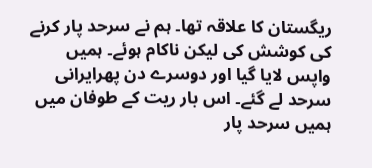ریگستان کا علاقہ تھا۔ ہم نے سرحد پار کرنے کی کوشش کی لیکن ناکام ہوئے۔ ہمیں واپس لایا گیا اور دوسرے دن پھرایرانی سرحد لے گئے۔ اس بار ریت کے طوفان میں ہمیں سرحد پار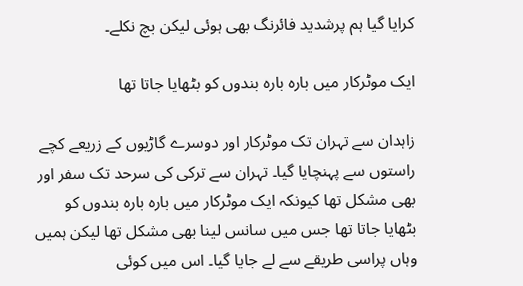کرایا گیا ہم پرشدید فائرنگ بھی ہوئی لیکن بچ نکلے۔

ایک موٹرکار میں بارہ بارہ بندوں کو بٹھایا جاتا تھا

زاہدان سے تہران تک موٹرکار اور دوسرے گاڑیوں کے زریعے کچے راستوں سے پہنچایا گیا۔ تہران سے ترکی کی سرحد تک سفر اور بھی مشکل تھا کیونکہ ایک موٹرکار میں بارہ بارہ بندوں کو بٹھایا جاتا تھا جس میں سانس لینا بھی مشکل تھا لیکن ہمیں وہاں پراسی طریقے سے لے جایا گیا۔ اس میں کوئی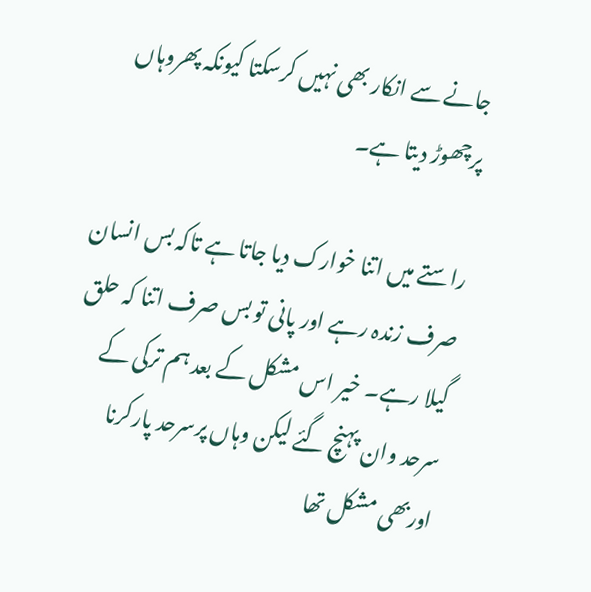جانے سے انکار بھی نہیں کرسکتا کیونکہ پھروہاں پرچھوڑ دیتا ہے۔

راستے میں اتنا خوارک دیا جاتا ہے تاکہ بس انسان صرف زندہ رہے اور پانی تو بس صرف اتنا کہ حلق گیلا رہے۔ خیر اس مشکل کے بعد ہم ترکی کے سرحد وان پہنچ گئے لیکن وہاں پرسرحد پارکرنا اوربھی مشکل تھا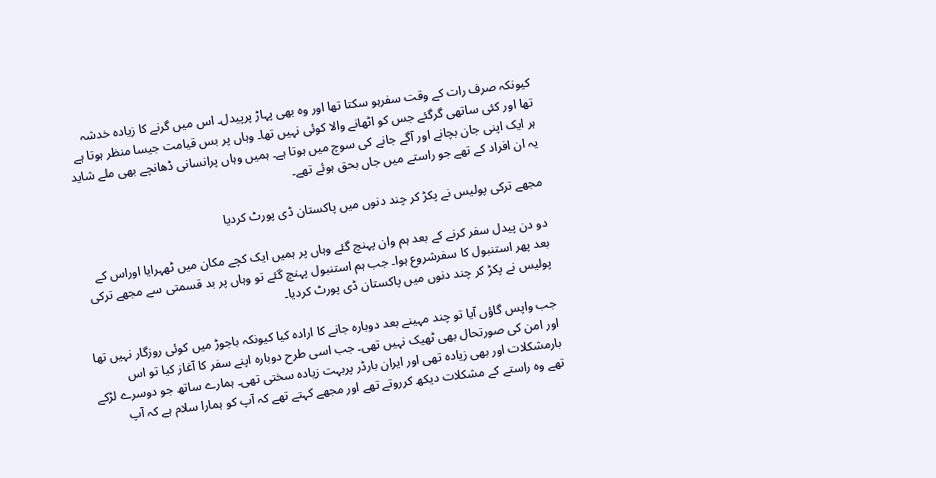کیونکہ صرف رات کے وقت سفرہو سکتا تھا اور وہ بھی پہاڑ پرپیدل۔ اس میں گرنے کا زیادہ خدشہ تھا اور کئی ساتھی گرگئے جس کو اٹھانے والا کوئی نہیں تھا۔ وہاں پر بس قیامت جیسا منظر ہوتا ہے ہر ایک اپنی جان بچانے اور آگے جانے کی سوچ میں ہوتا ہے۔ ہمیں وہاں پرانسانی ڈھانچے بھی ملے شاید یہ ان افراد کے تھے جو راستے میں جاں بحق ہوئے تھے۔

مجھے ترکی پولیس نے پکڑ کر چند دنوں میں پاکستان ڈی پورٹ کردیا

دو دن پیدل سفر کرنے کے بعد ہم وان پہنچ گئے وہاں پر ہمیں ایک کچے مکان میں ٹھہرایا اوراس کے بعد پھر استنبول کا سفرشروع ہوا۔ جب ہم استنبول پہنچ گئے تو وہاں پر بد قسمتی سے مجھے ترکی پولیس نے پکڑ کر چند دنوں میں پاکستان ڈی پورٹ کردیا۔

جب واپس گاؤں آیا تو چند مہینے بعد دوبارہ جانے کا ارادہ کیا کیونکہ باجوڑ میں کوئی روزگار نہیں تھا اور امن کی صورتحال بھی ٹھیک نہیں تھی۔ جب اسی طرح دوبارہ اپنے سفر کا آغاز کیا تو اس بارمشکلات اور بھی زیادہ تھی اور ایران بارڈر پربہت زیادہ سختی تھی۔ ہمارے ساتھ جو دوسرے لڑکے تھے وہ راستے کے مشکلات دیکھ کرروتے تھے اور مجھے کہتے تھے کہ آپ کو ہمارا سلام ہے کہ آپ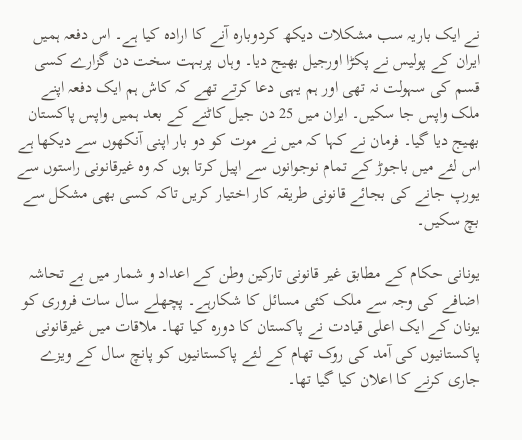نے ایک باریہ سب مشکلات دیکھ کردوبارہ آنے کا ارادہ کیا ہے۔ اس دفعہ ہمیں ایران کے پولیس نے پکڑا اورجیل بھیج دیا۔ وہاں پربہت سخت دن گزارے کسی قسم کی سہولت نہ تھی اور ہم یہی دعا کرتے تھے کہ کاش ہم ایک دفعہ اپنے ملک واپس جا سکیں۔ ایران میں 25 دن جیل کاٹنے کے بعد ہمیں واپس پاکستان بھیج دیا گیا۔ فرمان نے کہا کہ میں نے موت کو دو بار اپنی آنکھوں سے دیکھا ہے اس لئے میں باجوڑ کے تمام نوجوانوں سے اپیل کرتا ہوں کہ وہ غیرقانونی راستوں سے یورپ جانے کی بجائے قانونی طریقہ کار اختیار کریں تاکہ کسی بھی مشکل سے بچ سکیں۔

یونانی حکام کے مطابق غیر قانونی تارکین وطن کے اعداد و شمار میں بے تحاشہ اضافے کی وجہ سے ملک کئی مسائل کا شکارہے۔ پچھلے سال سات فروری کو یونان کے ایک اعلی قیادت نے پاکستان کا دورہ کیا تھا۔ ملاقات میں غیرقانونی پاکستانیوں کی آمد کی روک تھام کے لئے پاکستانیوں کو پانچ سال کے ویزے جاری کرنے کا اعلان کیا گیا تھا۔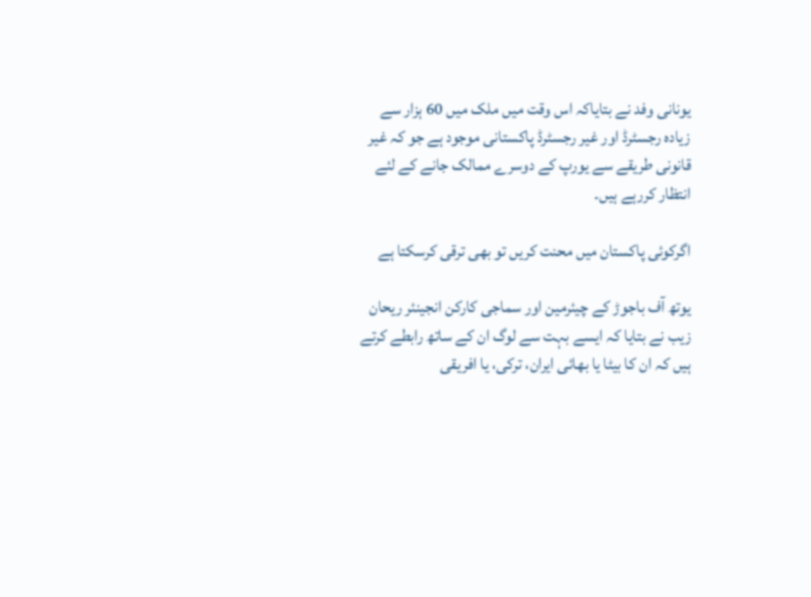یونانی وفد نے بتایاکہ اس وقت میں ملک میں 60 ہزار سے زیادہ رجسٹرڈ اور غیر رجسٹرڈ پاکستانی موجود ہے جو کہ غیر قانونی طریقے سے یورپ کے دوسرے ممالک جانے کے لئے انتظار کررہے ہیں۔

اگرکوئی پاکستان میں محنت کریں تو بھی ترقی کرسکتا ہے

یوتھ آف باجوڑ کے چیئرمین اور سماجی کارکن انجینئر ریحان زیب نے بتایا کہ ایسے بہت سے لوگ ان کے ساتھ رابطے کرتے ہیں کہ ان کا بیٹا یا بھائی ایران، ترکی، یا افریقی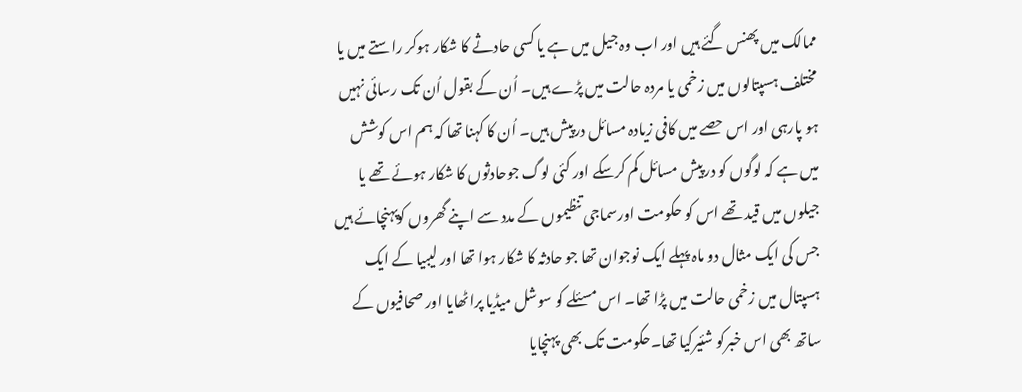ممالک میں پھنس گئے ہیں اور اب وہ جیل میں ہے یا کسی حادثے کا شکار ہوکر راستے میں یا مختلف ہسپتالوں میں زخمی یا مردہ حالت میں پڑے ہیں۔ اُن کے بقول اُن تک رسائی نہیں ہو پارہی اور اس حصے میں کافی زیادہ مسائل درپیش ہیں۔ اُن کا کہنا تھا کہ ہم اس کوشش میں ہے کہ لوگوں کو درپیش مسائل کم کرسکے اور کئی لوگ جوحادثوں کا شکار ہوئے تھے یا جیلوں میں قید تھے اس کو حکومت اورسماجی تنظیموں کے مدد سے اپنے گھروں کوپہنچائے ہیں جس کی ایک مثال دو ماہ پہلے ایک نوجوان تھا جو حادثہ کا شکار ہوا تھا اور لیبیا کے ایک ہسپتال میں زخمی حالت میں پڑا تھا۔ اس مسئلے کو سوشل میڈیا پراٹھایا اور صحافیوں کے ساتھ بھی اس خبرکو شئیرکیا تھا۔حکومت تک بھی پہنچایا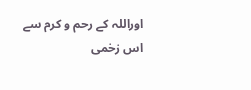اوراللہ کے رحم و کرم سے اس زخمی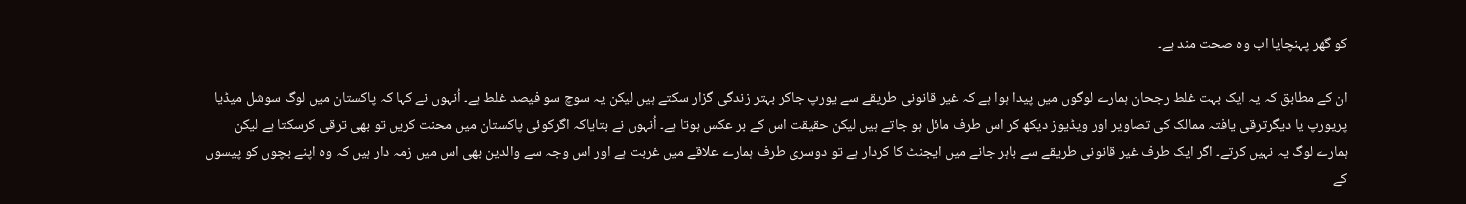کو گھر پہنچایا اب وہ صحت مند ہے۔

ان کے مطابق کہ یہ ایک بہت غلط رجحان ہمارے لوگوں میں پیدا ہوا ہے کہ غیر قانونی طریقے سے یورپ جاکر بہتر زندگی گزار سکتے ہیں لیکن یہ سوچ سو فیصد غلط ہے۔ اُنہوں نے کہا کہ پاکستان میں لوگ سوشل میڈیا پریورپ یا دیگرترقی یافتہ ممالک کی تصاویر اور ویڈیوز دیکھ کر اس طرف مائل ہو جاتے ہیں لیکن حقیقت اس کے بر عکس ہوتا ہے۔ اُنہوں نے بتایاکہ اگرکوئی پاکستان میں محنت کریں تو بھی ترقی کرسکتا ہے لیکن ہمارے لوگ یہ نہیں کرتے۔ اگر ایک طرف غیر قانونی طریقے سے باہر جانے میں ایجنٹ کا کردار ہے تو دوسری طرف ہمارے علاقے میں غربت ہے اور اس وجہ سے والدین بھی اس میں زمہ دار ہیں کہ وہ اپنے بچوں کو پیسوں کے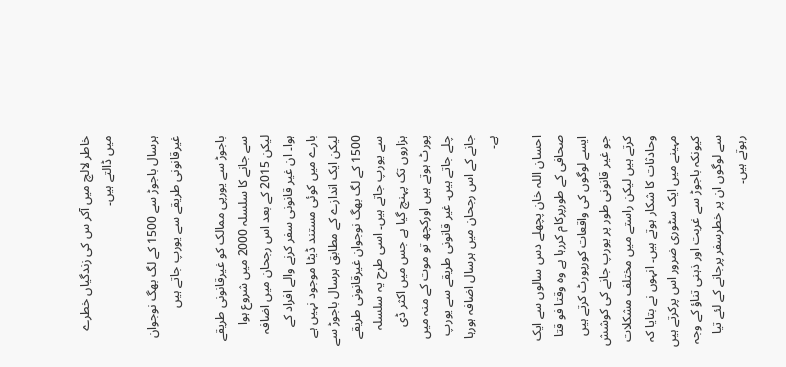خاطر لالچ میں آکر س کی زندگیاں خطرے میں ڈالتے ہیں۔

ہرسال باجوڑ سے 1500 کے لگ بھگ نوجوان غیرقانونی طریقے سے یورپ جاتے ہیں

باجوڑ سے یورپی ممالک کو غیرقانونی طریقے سے جانے کا سلسلہ 2000 میں شروع ہوا لیکن 2015 کے بعد اس رجحان میں اضافہ ہوا۔ ان غیر قانونی سفر کرنے والے افراد کے بارے میں کوئی مستند ڈیٹا موجود نہیں ہے لیکن ایک اندازے کے مطابق ہرسال باجوڑ سے 1500 کے لگ بھگ نوجوان غیرقانونی طریقے سے یورپ جاتے ہیں۔ اسی طرح یہ سلسلہ ہزاروں تک پہنچ گیا ہے جس میں اکثر ڈی پورٹ ہوتے ہیں اورکچھ تو موت کے منہ میں چلے جاتے ہیں۔ غیر قانونی طریقے سے یورپ جانے کے اس رجحان میں ہرسال اضافہ ہورہا ہے۔

احسان اللہ خان پچھلے دس سالوں سے ایک صحافی کے طورپرکام کررہا ہے وہ وقتا فو قتا ایسے لوگوں کی واقعات کورپورٹ کرتے ہیں جو غیر قانونی طور پر یورپ جانے کی کوشش کرتے ہیں لیکن راستے میں مختلف مشکلات وحادثات کا شکار ہوتے ہیں۔ انہوں نے بتایا کہ مہینے میں ایک سٹوری ضرور اس پرکرتے ہیں کیونکہ باجوڑ سے غربت اور ذہنی تناؤ کے وجہ سے لوگوں ان پر خطرسفر پرجانے کے لئے تیا رہوتے ہیں۔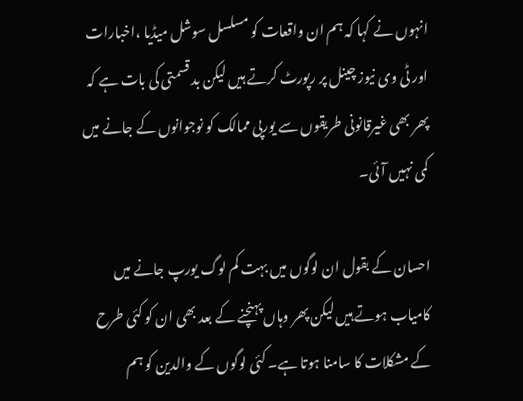انہوں نے کہا کہ ہم ان واقعات کو مسلسل سوشل میڈیا ،اخبارات اور ٹی وی نیوز چینل پر رپورٹ کرتے ہیں لیکن بد قسمتی کی بات ہے کہ پھر بھی غیرقانونی طریقوں سے یورپی ممالک کو نوجوانوں کے جانے میں کمی نہیں آئی۔

احسان کے بقول ان لوگوں میں بہت کم لوگ یورپ جانے میں کامیاب ہوتے ہیں لیکن پھر وہاں پہنچنے کے بعد بھی ان کو کئی طرح کے مشکلات کا سامنا ہوتا ہے۔ کئی لوگوں کے والدین کو ہم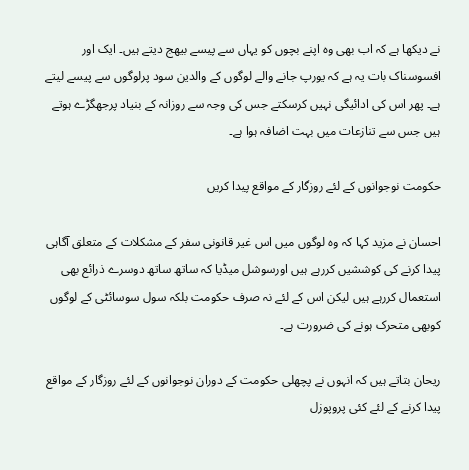نے دیکھا ہے کہ اب بھی وہ اپنے بچوں کو یہاں سے پیسے بیھج دیتے ہیں۔ ایک اور افسوسناک بات یہ ہے کہ یورپ جانے والے لوگوں کے والدین سود پرلوگوں سے پیسے لیتے ہے۔ پھر اس کی ادائیگی نہیں کرسکتے جس کی وجہ سے روزانہ کے بنیاد پرجھگڑے ہوتے ہیں جس سے تنازعات میں بہت اضافہ ہوا ہے۔

حکومت نوجوانوں کے لئے روزگار کے مواقع پیدا کریں

احسان نے مزید کہا کہ وہ لوگوں میں اس غیر قانونی سفر کے مشکلات کے متعلق آگاہی پیدا کرنے کی کوششیں کررہے ہیں اورسوشل میڈیا کہ ساتھ ساتھ دوسرے ذرائع بھی استعمال کررہے ہیں لیکن اس کے لئے نہ صرف حکومت بلکہ سول سوسائٹی کے لوگوں کوبھی متحرک ہونے کی ضرورت ہے۔

ریحان بتاتے ہیں کہ انہوں نے پچھلی حکومت کے دوران نوجوانوں کے لئے روزگار کے مواقع پیدا کرنے کے لئے کئی پروپوزل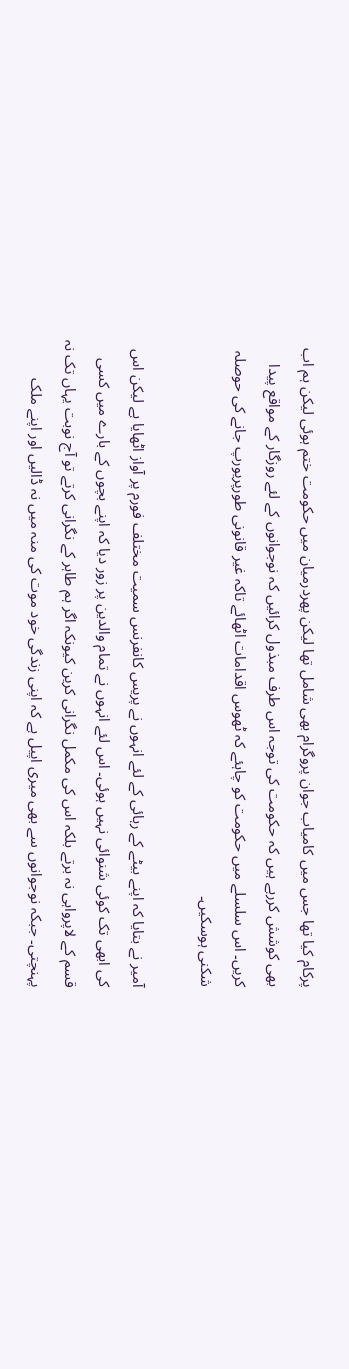پرکام کیا تھا جس میں کامیاب جوان پروگرام بھی شامل تھا لیکن پھردرمیان میں حکومت ختم ہوئی لیکن ہم اب بھی کوشش کررہے ہیں کہ حکومت کی توجہ اس طرف مبذول کرائیں کہ نوجوانوں کے لئے روزگار کے مواقع پیدا کریں۔ اس سلسلے میں حکومت کو چاہئے کہ ٹھوس اقدامات اٹھائے تاکہ غیر قانونی طورپریورپ جانے کی حوصلہ شکنی ہوسکیں۔

آمیر نے بتایا کہ اپنے بیٹے کے رہائی کے لئے انہوں نے پریس کانفرنس سمیت مختلف فورم پر آواز اٹھایا ہے لیکن اس کی ابھی تک کوئی شنوائی نہیں ہوئی۔ اس لئے انہوں نے تمام والدین پر زور دیا کہ اپنے بچوں کے بارے میں کسی قسم کے لاپرواہی نہ برتے بلکہ اس کی مکمل نگرانی کرین کیونکہ اگر ہم طاہر کے نگرانی کرتے تو آج نوبت یہاں تک نہ پہنچتی۔ جبکہ نوجوانوں سے بھی میری اپیل ہے کہ اپنی زندگی خود موت کی منہ میں نہ ڈالیں اور اپنے ملک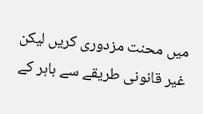میں محنت مزدوری کریں لیکن غیر قانونی طریقے سے باہر کے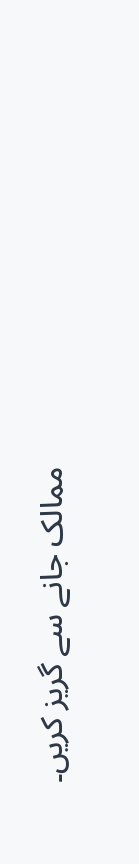ممالک جانے سے گریز کریں۔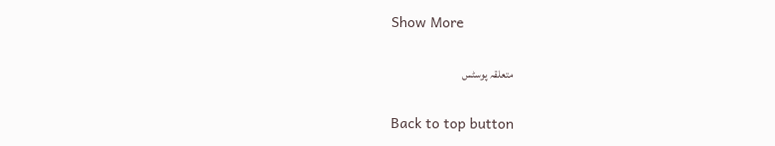Show More

متعلقہ پوسٹس

Back to top button